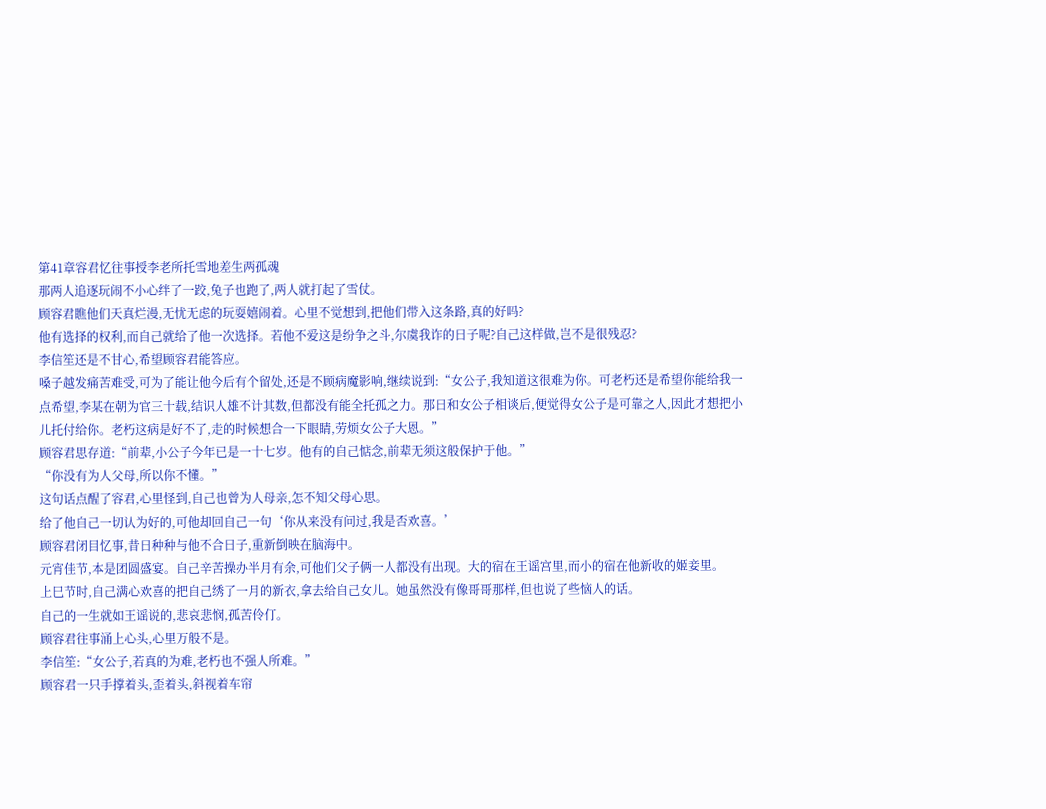第41章容君忆往事授李老所托雪地差生两孤魂
那两人追逐玩闹不小心绊了一跤,兔子也跑了,两人就打起了雪仗。
顾容君瞧他们天真烂漫,无忧无虑的玩耍嬉闹着。心里不觉想到,把他们带入这条路,真的好吗?
他有选择的权利,而自己就给了他一次选择。若他不爱这是纷争之斗,尔虞我诈的日子呢?自己这样做,岂不是很残忍?
李信笙还是不甘心,希望顾容君能答应。
嗓子越发痛苦难受,可为了能让他今后有个留处,还是不顾病魔影响,继续说到:“女公子,我知道这很难为你。可老朽还是希望你能给我一点希望,李某在朝为官三十载,结识人雄不计其数,但都没有能全托孤之力。那日和女公子相谈后,便觉得女公子是可靠之人,因此才想把小儿托付给你。老朽这病是好不了,走的时候想合一下眼睛,劳烦女公子大恩。”
顾容君思存道:“前辈,小公子今年已是一十七岁。他有的自己惦念,前辈无须这般保护于他。”
“你没有为人父母,所以你不懂。”
这句话点醒了容君,心里怪到,自己也曾为人母亲,怎不知父母心思。
给了他自己一切认为好的,可他却回自己一句‘你从来没有问过,我是否欢喜。’
顾容君闭目忆事,昔日种种与他不合日子,重新倒映在脑海中。
元宵佳节,本是团圆盛宴。自己辛苦操办半月有余,可他们父子俩一人都没有出现。大的宿在王谣宫里,而小的宿在他新收的姬妾里。
上巳节时,自己满心欢喜的把自己绣了一月的新衣,拿去给自己女儿。她虽然没有像哥哥那样,但也说了些恼人的话。
自己的一生就如王谣说的,悲哀悲悯,孤苦伶仃。
顾容君往事涌上心头,心里万般不是。
李信笙:“女公子,若真的为难,老朽也不强人所难。”
顾容君一只手撑着头,歪着头,斜视着车帘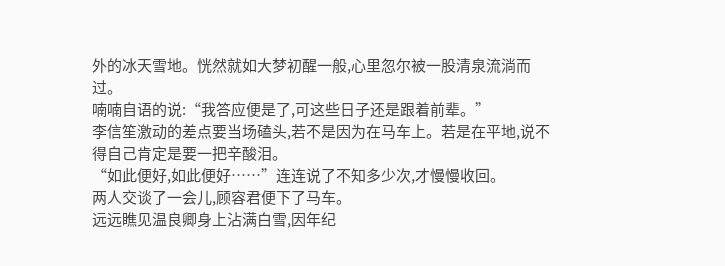外的冰天雪地。恍然就如大梦初醒一般,心里忽尔被一股清泉流淌而过。
喃喃自语的说:“我答应便是了,可这些日子还是跟着前辈。”
李信笙激动的差点要当场磕头,若不是因为在马车上。若是在平地,说不得自己肯定是要一把辛酸泪。
“如此便好,如此便好……”连连说了不知多少次,才慢慢收回。
两人交谈了一会儿,顾容君便下了马车。
远远瞧见温良卿身上沾满白雪,因年纪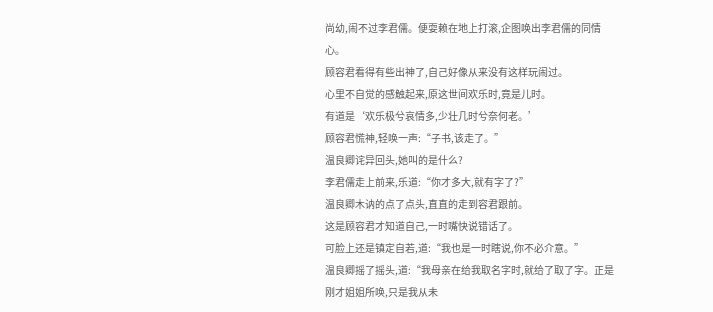尚幼,闹不过李君儒。便耍赖在地上打滚,企图唤出李君儒的同情心。
顾容君看得有些出神了,自己好像从来没有这样玩闹过。
心里不自觉的感触起来,原这世间欢乐时,竟是儿时。
有道是‘欢乐极兮哀情多,少壮几时兮奈何老。’
顾容君慌神,轻唤一声:“子书,该走了。”
温良卿诧异回头,她叫的是什么?
李君儒走上前来,乐道:“你才多大,就有字了?”
温良卿木讷的点了点头,直直的走到容君跟前。
这是顾容君才知道自己,一时嘴快说错话了。
可脸上还是镇定自若,道:“我也是一时瞎说,你不必介意。”
温良卿摇了摇头,道:“我母亲在给我取名字时,就给了取了字。正是刚才姐姐所唤,只是我从未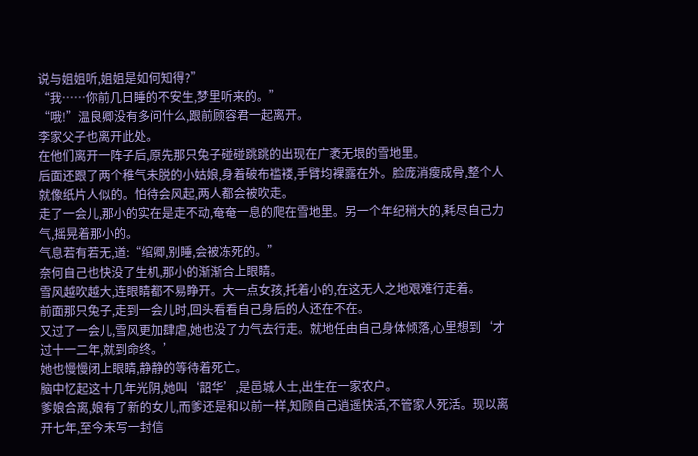说与姐姐听,姐姐是如何知得?”
“我……你前几日睡的不安生,梦里听来的。”
“哦!”温良卿没有多问什么,跟前顾容君一起离开。
李家父子也离开此处。
在他们离开一阵子后,原先那只兔子碰碰跳跳的出现在广袤无垠的雪地里。
后面还跟了两个稚气未脱的小姑娘,身着破布褴褛,手臂均裸露在外。脸庞消瘦成骨,整个人就像纸片人似的。怕待会风起,两人都会被吹走。
走了一会儿,那小的实在是走不动,奄奄一息的爬在雪地里。另一个年纪稍大的,耗尽自己力气,摇晃着那小的。
气息若有若无,道:“绾卿,别睡,会被冻死的。”
奈何自己也快没了生机,那小的渐渐合上眼睛。
雪风越吹越大,连眼睛都不易睁开。大一点女孩,托着小的,在这无人之地艰难行走着。
前面那只兔子,走到一会儿时,回头看看自己身后的人还在不在。
又过了一会儿,雪风更加肆虐,她也没了力气去行走。就地任由自己身体倾落,心里想到‘才过十一二年,就到命终。’
她也慢慢闭上眼睛,静静的等待着死亡。
脑中忆起这十几年光阴,她叫‘韶华’,是邑城人士,出生在一家农户。
爹娘合离,娘有了新的女儿,而爹还是和以前一样,知顾自己逍遥快活,不管家人死活。现以离开七年,至今未写一封信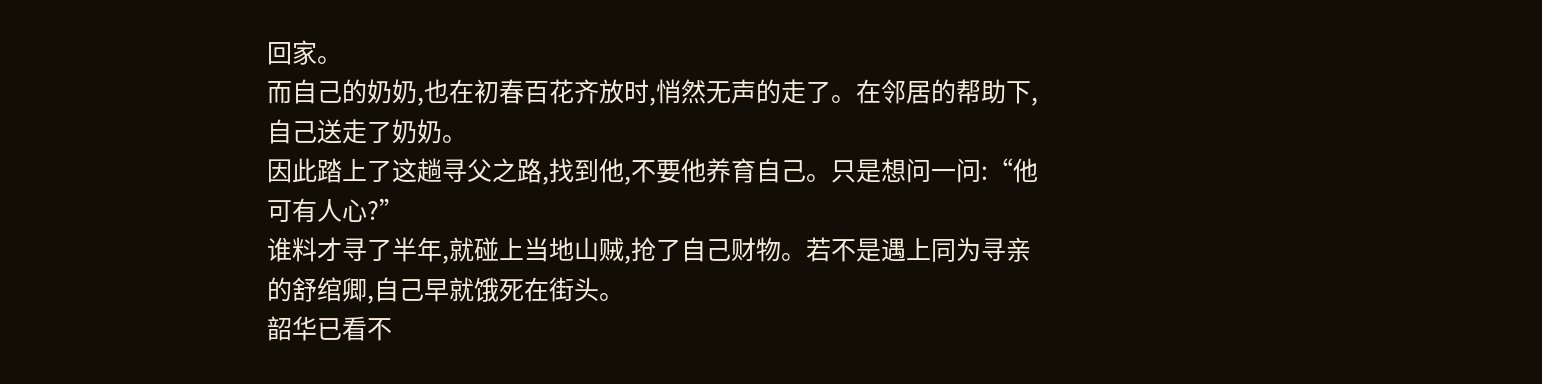回家。
而自己的奶奶,也在初春百花齐放时,悄然无声的走了。在邻居的帮助下,自己送走了奶奶。
因此踏上了这趟寻父之路,找到他,不要他养育自己。只是想问一问:“他可有人心?”
谁料才寻了半年,就碰上当地山贼,抢了自己财物。若不是遇上同为寻亲的舒绾卿,自己早就饿死在街头。
韶华已看不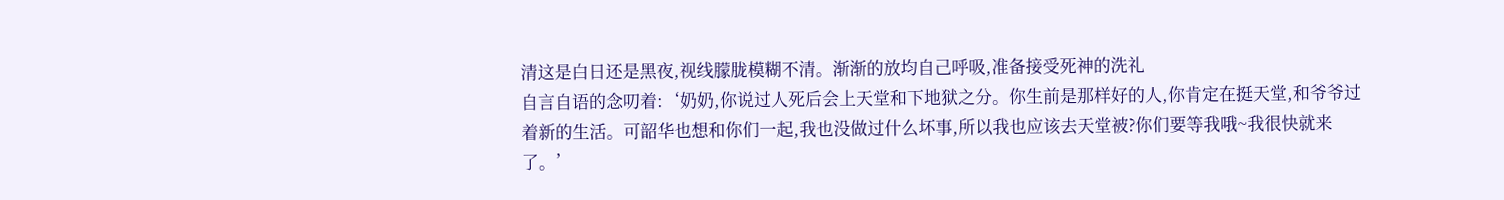清这是白日还是黑夜,视线朦胧模糊不清。渐渐的放均自己呼吸,准备接受死神的洗礼
自言自语的念叨着:‘奶奶,你说过人死后会上天堂和下地狱之分。你生前是那样好的人,你肯定在挺天堂,和爷爷过着新的生活。可韶华也想和你们一起,我也没做过什么坏事,所以我也应该去天堂被?你们要等我哦~我很快就来了。’